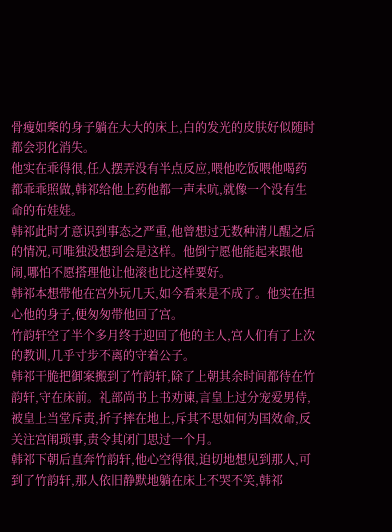骨瘦如柴的身子躺在大大的床上,白的发光的皮肤好似随时都会羽化消失。
他实在乖得很,任人摆弄没有半点反应,喂他吃饭喂他喝药都乖乖照做,韩祁给他上药他都一声未吭,就像一个没有生命的布娃娃。
韩祁此时才意识到事态之严重,他曾想过无数种清儿醒之后的情况,可唯独没想到会是这样。他倒宁愿他能起来跟他闹,哪怕不愿搭理他让他滚也比这样要好。
韩祁本想带他在宫外玩几天,如今看来是不成了。他实在担心他的身子,便匆匆带他回了宫。
竹韵轩空了半个多月终于迎回了他的主人,宫人们有了上次的教训,几乎寸步不离的守着公子。
韩祁干脆把御案搬到了竹韵轩,除了上朝其余时间都待在竹韵轩,守在床前。礼部尚书上书劝谏,言皇上过分宠爱男侍,被皇上当堂斥责,折子摔在地上,斥其不思如何为国效命,反关注宫闱琐事,责令其闭门思过一个月。
韩祁下朝后直奔竹韵轩,他心空得很,迫切地想见到那人,可到了竹韵轩,那人依旧静默地躺在床上不哭不笑,韩祁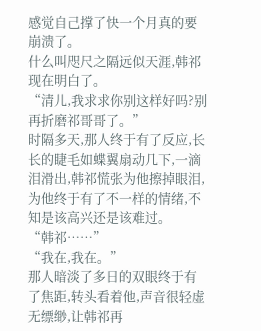感觉自己撑了快一个月真的要崩溃了。
什么叫咫尺之隔远似天涯,韩祁现在明白了。
“清儿,我求求你别这样好吗?别再折磨祁哥哥了。”
时隔多天,那人终于有了反应,长长的睫毛如蝶翼扇动几下,一滴泪滑出,韩祁慌张为他擦掉眼泪,为他终于有了不一样的情绪,不知是该高兴还是该难过。
“韩祁……”
“我在,我在。”
那人暗淡了多日的双眼终于有了焦距,转头看着他,声音很轻虚无缥缈,让韩祁再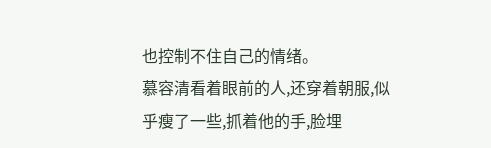也控制不住自己的情绪。
慕容清看着眼前的人,还穿着朝服,似乎瘦了一些,抓着他的手,脸埋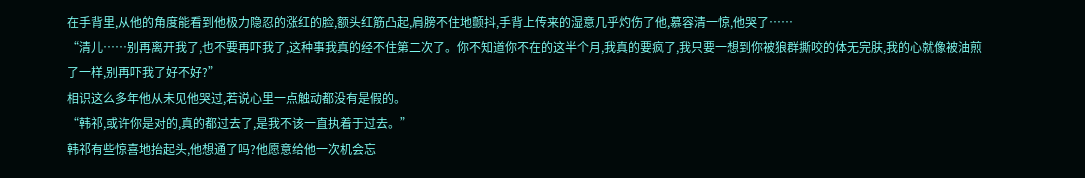在手背里,从他的角度能看到他极力隐忍的涨红的脸,额头红筋凸起,肩膀不住地颤抖,手背上传来的湿意几乎灼伤了他,慕容清一惊,他哭了……
“清儿……别再离开我了,也不要再吓我了,这种事我真的经不住第二次了。你不知道你不在的这半个月,我真的要疯了,我只要一想到你被狼群撕咬的体无完肤,我的心就像被油煎了一样,别再吓我了好不好?”
相识这么多年他从未见他哭过,若说心里一点触动都没有是假的。
“韩祁,或许你是对的,真的都过去了,是我不该一直执着于过去。”
韩祁有些惊喜地抬起头,他想通了吗?他愿意给他一次机会忘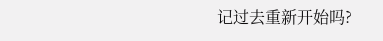记过去重新开始吗?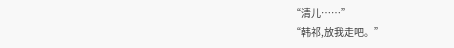“清儿……”
“韩祁,放我走吧。”